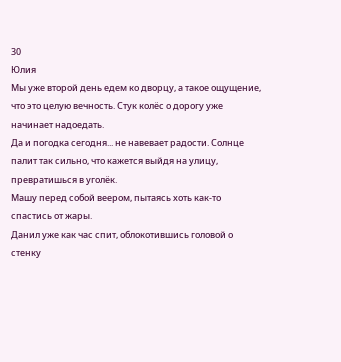30
Юлия
Мы уже второй день едем ко дворцу, а такое ощущение, что это целую вечность. Стук колёс о дорогу уже начинает надоедать.
Да и погодка сегодня... не навевает радости. Солнце палит так сильно, что кажется выйдя на улицу, превратишься в уголёк.
Машу перед собой веером, пытаясь хоть как-то спастись от жары.
Данил уже как час спит, облокотившись головой о стенку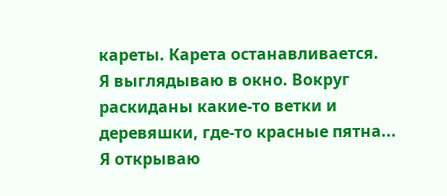кареты. Карета останавливается.
Я выглядываю в окно. Вокруг раскиданы какие-то ветки и деревяшки, где-то красные пятна...
Я открываю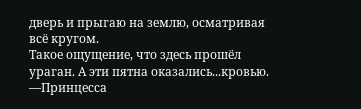дверь и прыгаю на землю, осматривая всё кругом.
Такое ощущение, что здесь прошёл ураган. А эти пятна оказались...кровью.
—Принцесса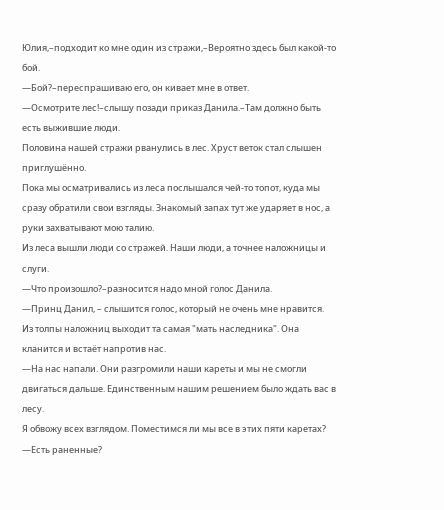Юлия,–подходит ко мне один из стражи,–Вероятно здесь был какой-то бой.
—Бой?–переспрашиваю его, он кивает мне в ответ.
—Осмотрите лес!–слышу позади приказ Данила.–Там должно быть есть выжившие люди.
Половина нашей стражи рванулись в лес. Хруст веток стал слышен приглушённо.
Пока мы осматривались из леса послышался чей-то топот, куда мы сразу обратили свои взгляды. Знакомый запах тут же ударяет в нос, а руки захватывают мою талию.
Из леса вышли люди со стражей. Наши люди, а точнее наложницы и слуги.
—Что произошло?–разносится надо мной голос Данила.
—Принц Данил, – слышится голос, который не очень мне нравится.
Из толпы наложниц выходит та самая "мать наследника". Она кланится и встаёт напротив нас.
—На нас напали. Они разгромили наши кареты и мы не смогли двигаться дальше. Единственным нашим решением было ждать вас в лесу.
Я обвожу всех взглядом. Поместимся ли мы все в этих пяти каретах?
—Есть раненные?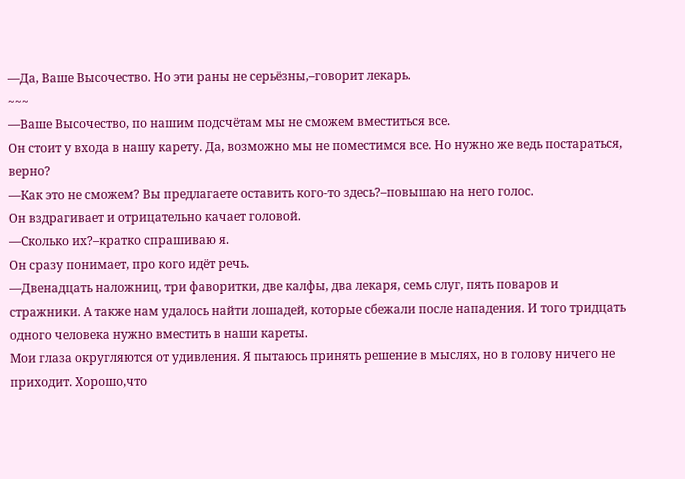—Да, Ваше Высочество. Но эти раны не серьёзны,–говорит лекарь.
~~~
—Ваше Высочество, по нашим подсчётам мы не сможем вместиться все.
Он стоит у входа в нашу карету. Да, возможно мы не поместимся все. Но нужно же ведь постараться, верно?
—Как это не сможем? Вы предлагаете оставить кого-то здесь?–повышаю на него голос.
Он вздрагивает и отрицательно качает головой.
—Сколько их?–кратко спрашиваю я.
Он сразу понимает, про кого идёт речь.
—Двенадцать наложниц, три фаворитки, две калфы, два лекаря, семь слуг, пять поваров и стражники. А также нам удалось найти лошадей, которые сбежали после нападения. И того тридцать одного человека нужно вместить в наши кареты.
Мои глаза округляются от удивления. Я пытаюсь принять решение в мыслях, но в голову ничего не приходит. Хорошо,что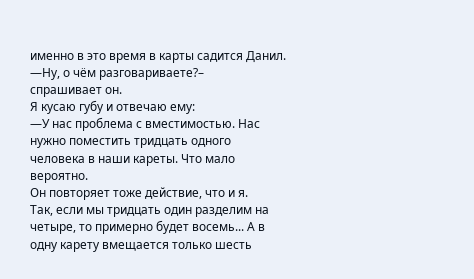именно в это время в карты садится Данил.
—Ну, о чём разговариваете?–
спрашивает он.
Я кусаю губу и отвечаю ему:
—У нас проблема с вместимостью. Нас нужно поместить тридцать одного человека в наши кареты. Что мало вероятно.
Он повторяет тоже действие, что и я.
Так, если мы тридцать один разделим на четыре, то примерно будет восемь... А в одну карету вмещается только шесть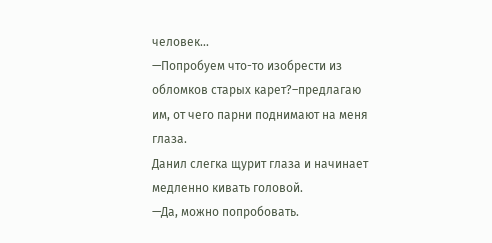человек...
—Попробуем что-то изобрести из обломков старых карет?–предлагаю им, от чего парни поднимают на меня глаза.
Данил слегка щурит глаза и начинает медленно кивать головой.
—Да, можно попробовать.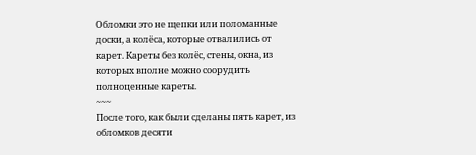Обломки это не щепки или поломанные доски, а колёса, которые отвалились от карет. Кареты без колёс, стены, окна, из которых вполне можно соорудить полноценные кареты.
~~~
После того, как были сделаны пять карет, из обломков десяти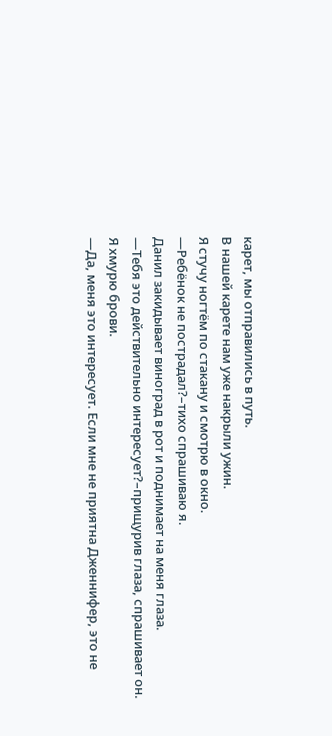карет, мы отправились в путь.
В нашей карете нам уже накрыли ужин.
Я стучу ногтём по стакану и смотрю в окно.
—Ребёнок не пострадал?–тихо спрашиваю я.
Данил закидывает виноград в рот и поднимает на меня глаза.
—Тебя это действительно интересует?–прищурив глаза, спрашивает он.
Я хмурю брови.
—Да, меня это интересует. Если мне не приятна Дженнифер, это не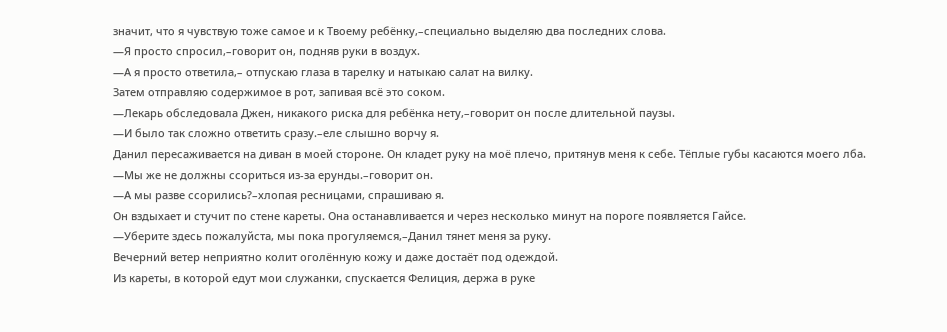значит, что я чувствую тоже самое и к Твоему ребёнку,–специально выделяю два последних слова.
—Я просто спросил,–говорит он, подняв руки в воздух.
—А я просто ответила,– отпускаю глаза в тарелку и натыкаю салат на вилку.
Затем отправляю содержимое в рот, запивая всё это соком.
—Лекарь обследовала Джен, никакого риска для ребёнка нету,–говорит он после длительной паузы.
—И было так сложно ответить сразу.–еле слышно ворчу я.
Данил пересаживается на диван в моей стороне. Он кладет руку на моё плечо, притянув меня к себе. Тёплые губы касаются моего лба.
—Мы же не должны ссориться из-за ерунды.–говорит он.
—А мы разве ссорились?–хлопая ресницами, спрашиваю я.
Он вздыхает и стучит по стене кареты. Она останавливается и через несколько минут на пороге появляется Гайсе.
—Уберите здесь пожалуйста, мы пока прогуляемся,–Данил тянет меня за руку.
Вечерний ветер неприятно колит оголённую кожу и даже достаёт под одеждой.
Из кареты, в которой едут мои служанки, спускается Фелиция, держа в руке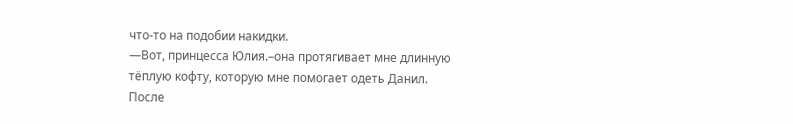что-то на подобии накидки.
—Вот, принцесса Юлия.–она протягивает мне длинную тёплую кофту, которую мне помогает одеть Данил.
После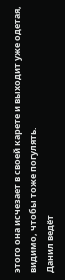этого она исчезает в своей карете и выходит уже одетая, видимо, чтобы тоже погулять.
Данил ведёт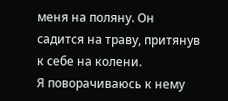меня на поляну. Он садится на траву, притянув к себе на колени.
Я поворачиваюсь к нему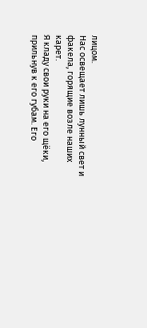лицом.
Нас освещает лишь лунный свет и факела, горящие возле наших карет.
Я кладу свои руки на его щёки, прильнув к его губам. Его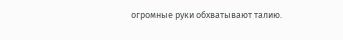огромные руки обхватывают талию.